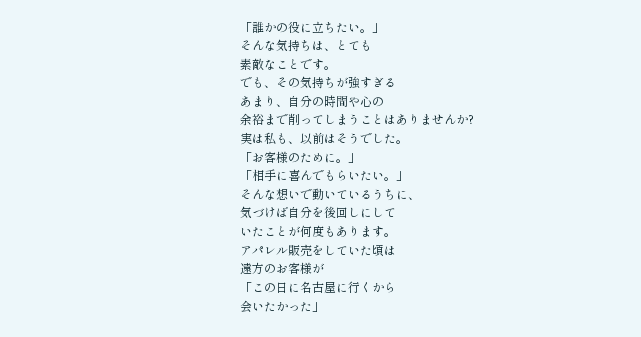「誰かの役に立ちたい。」
そんな気持ちは、とても
素敵なことです。
でも、その気持ちが強すぎる
あまり、自分の時間や心の
余裕まで削ってしまうことはありませんか?
実は私も、以前はそうでした。
「お客様のために。」
「相手に喜んでもらいたい。」
そんな想いで動いているうちに、
気づけば自分を後回しにして
いたことが何度もあります。
アパレル販売をしていた頃は
遠方のお客様が
「この日に名古屋に行くから
会いたかった」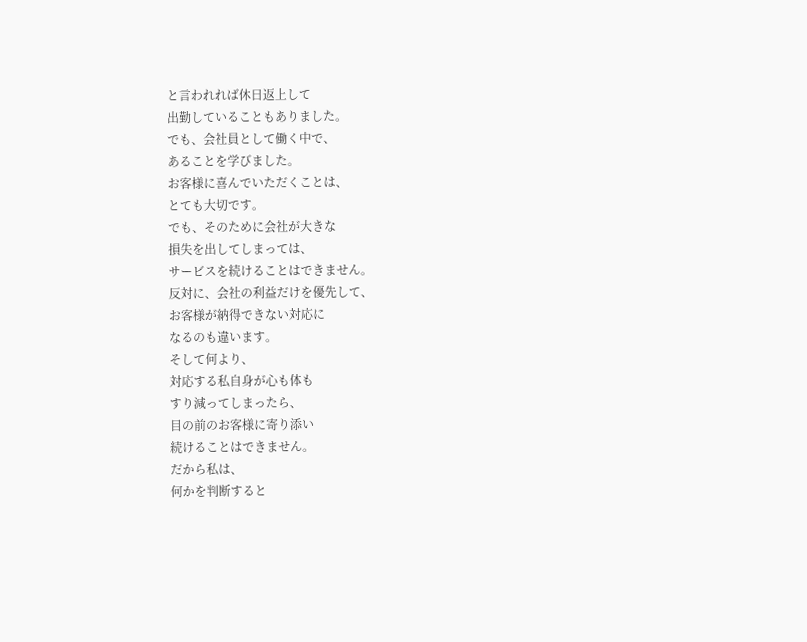と言われれば休日返上して
出勤していることもありました。
でも、会社員として働く中で、
あることを学びました。
お客様に喜んでいただくことは、
とても大切です。
でも、そのために会社が大きな
損失を出してしまっては、
サービスを続けることはできません。
反対に、会社の利益だけを優先して、
お客様が納得できない対応に
なるのも違います。
そして何より、
対応する私自身が心も体も
すり減ってしまったら、
目の前のお客様に寄り添い
続けることはできません。
だから私は、
何かを判断すると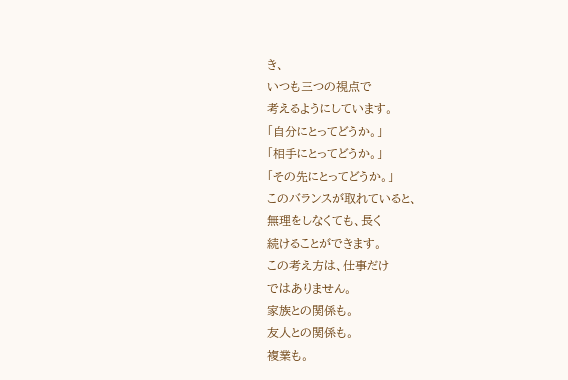き、
いつも三つの視点で
考えるようにしています。
「自分にとってどうか。」
「相手にとってどうか。」
「その先にとってどうか。」
このバランスが取れていると、
無理をしなくても、長く
続けることができます。
この考え方は、仕事だけ
ではありません。
家族との関係も。
友人との関係も。
複業も。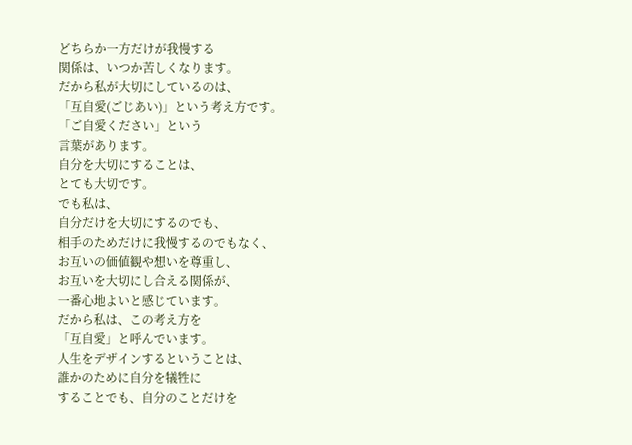どちらか一方だけが我慢する
関係は、いつか苦しくなります。
だから私が大切にしているのは、
「互自愛(ごじあい)」という考え方です。
「ご自愛ください」という
言葉があります。
自分を大切にすることは、
とても大切です。
でも私は、
自分だけを大切にするのでも、
相手のためだけに我慢するのでもなく、
お互いの価値観や想いを尊重し、
お互いを大切にし合える関係が、
一番心地よいと感じています。
だから私は、この考え方を
「互自愛」と呼んでいます。
人生をデザインするということは、
誰かのために自分を犠牲に
することでも、自分のことだけを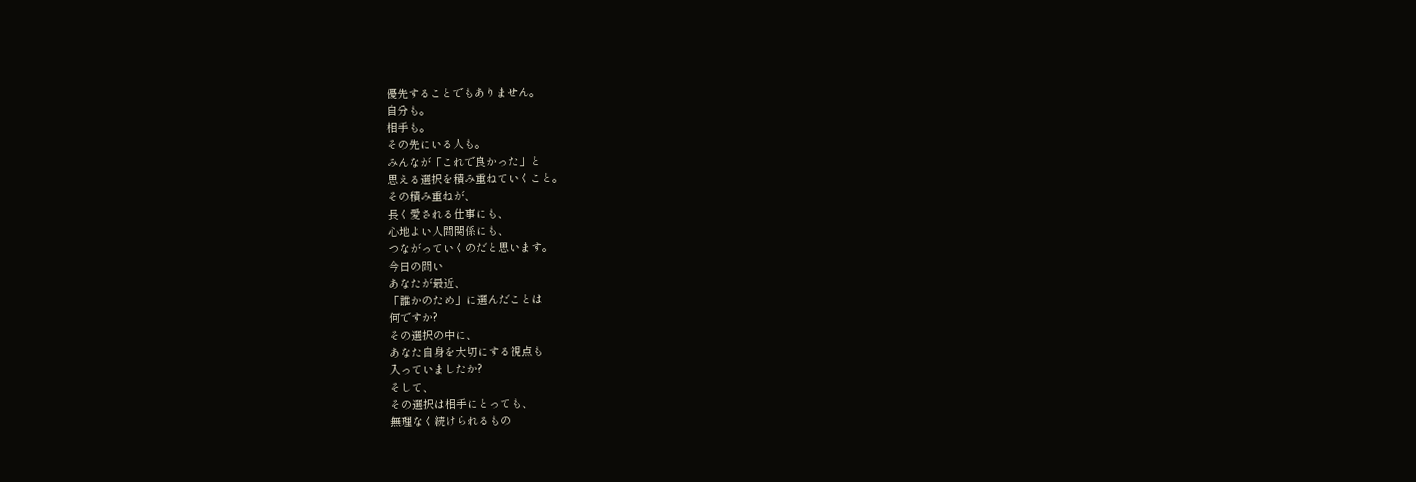優先することでもありません。
自分も。
相手も。
その先にいる人も。
みんなが「これで良かった」と
思える選択を積み重ねていくこと。
その積み重ねが、
長く愛される仕事にも、
心地よい人間関係にも、
つながっていくのだと思います。
今日の問い
あなたが最近、
「誰かのため」に選んだことは
何ですか?
その選択の中に、
あなた自身を大切にする視点も
入っていましたか?
そして、
その選択は相手にとっても、
無理なく続けられるもの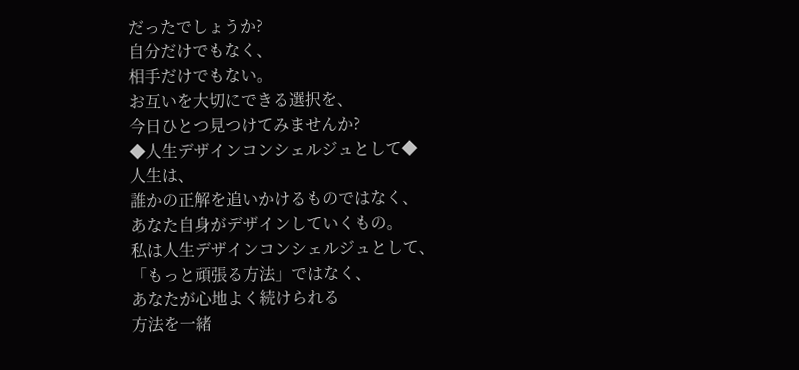だったでしょうか?
自分だけでもなく、
相手だけでもない。
お互いを大切にできる選択を、
今日ひとつ見つけてみませんか?
◆人生デザインコンシェルジュとして◆
人生は、
誰かの正解を追いかけるものではなく、
あなた自身がデザインしていくもの。
私は人生デザインコンシェルジュとして、
「もっと頑張る方法」ではなく、
あなたが心地よく続けられる
方法を一緒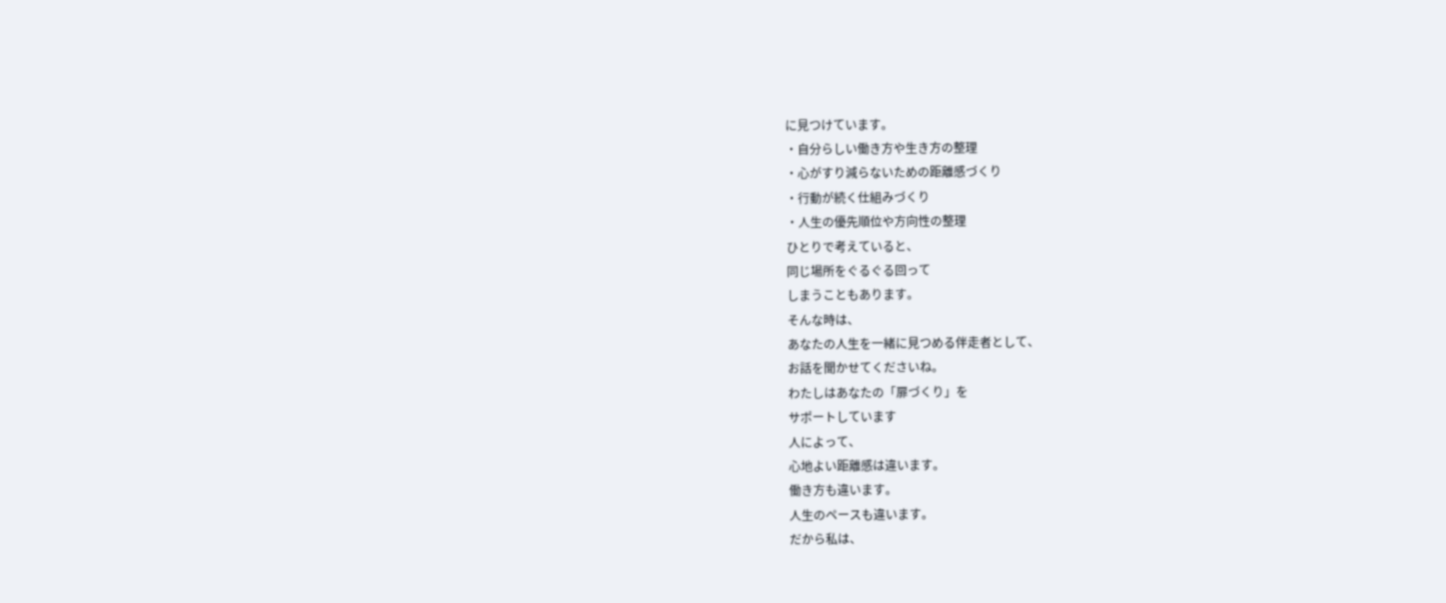に見つけています。
・自分らしい働き方や生き方の整理
・心がすり減らないための距離感づくり
・行動が続く仕組みづくり
・人生の優先順位や方向性の整理
ひとりで考えていると、
同じ場所をぐるぐる回って
しまうこともあります。
そんな時は、
あなたの人生を一緒に見つめる伴走者として、
お話を聞かせてくださいね。
わたしはあなたの「扉づくり」を
サポートしています
人によって、
心地よい距離感は違います。
働き方も違います。
人生のペースも違います。
だから私は、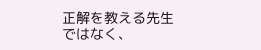正解を教える先生ではなく、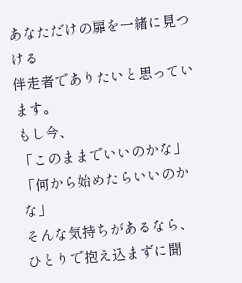あなただけの扉を一緒に見つける
伴走者でありたいと思っています。
もし今、
「このままでいいのかな」
「何から始めたらいいのかな」
そんな気持ちがあるなら、
ひとりで抱え込まずに聞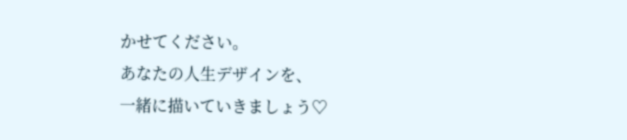かせてください。
あなたの人生デザインを、
一緒に描いていきましょう♡